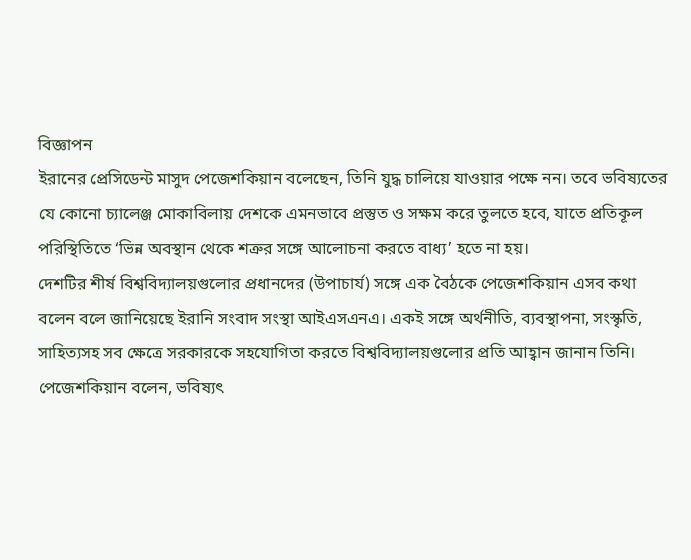বিজ্ঞাপন
ইরানের প্রেসিডেন্ট মাসুদ পেজেশকিয়ান বলেছেন, তিনি যুদ্ধ চালিয়ে যাওয়ার পক্ষে নন। তবে ভবিষ্যতের যে কোনো চ্যালেঞ্জ মোকাবিলায় দেশকে এমনভাবে প্রস্তুত ও সক্ষম করে তুলতে হবে, যাতে প্রতিকূল পরিস্থিতিতে ‘ভিন্ন অবস্থান থেকে শত্রুর সঙ্গে আলোচনা করতে বাধ্য’ হতে না হয়।
দেশটির শীর্ষ বিশ্ববিদ্যালয়গুলোর প্রধানদের (উপাচার্য) সঙ্গে এক বৈঠকে পেজেশকিয়ান এসব কথা বলেন বলে জানিয়েছে ইরানি সংবাদ সংস্থা আইএসএনএ। একই সঙ্গে অর্থনীতি, ব্যবস্থাপনা, সংস্কৃতি, সাহিত্যসহ সব ক্ষেত্রে সরকারকে সহযোগিতা করতে বিশ্ববিদ্যালয়গুলোর প্রতি আহ্বান জানান তিনি।
পেজেশকিয়ান বলেন, ভবিষ্যৎ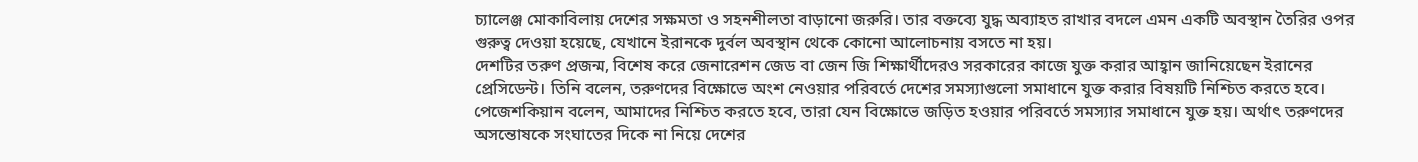চ্যালেঞ্জ মোকাবিলায় দেশের সক্ষমতা ও সহনশীলতা বাড়ানো জরুরি। তার বক্তব্যে যুদ্ধ অব্যাহত রাখার বদলে এমন একটি অবস্থান তৈরির ওপর গুরুত্ব দেওয়া হয়েছে, যেখানে ইরানকে দুর্বল অবস্থান থেকে কোনো আলোচনায় বসতে না হয়।
দেশটির তরুণ প্রজন্ম, বিশেষ করে জেনারেশন জেড বা জেন জি শিক্ষার্থীদেরও সরকারের কাজে যুক্ত করার আহ্বান জানিয়েছেন ইরানের প্রেসিডেন্ট। তিনি বলেন, তরুণদের বিক্ষোভে অংশ নেওয়ার পরিবর্তে দেশের সমস্যাগুলো সমাধানে যুক্ত করার বিষয়টি নিশ্চিত করতে হবে।
পেজেশকিয়ান বলেন, আমাদের নিশ্চিত করতে হবে, তারা যেন বিক্ষোভে জড়িত হওয়ার পরিবর্তে সমস্যার সমাধানে যুক্ত হয়। অর্থাৎ তরুণদের অসন্তোষকে সংঘাতের দিকে না নিয়ে দেশের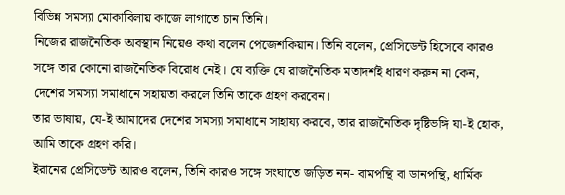বিভিন্ন সমস্যা মোকাবিলায় কাজে লাগাতে চান তিনি।
নিজের রাজনৈতিক অবস্থান নিয়েও কথা বলেন পেজেশকিয়ান। তিনি বলেন, প্রেসিডেন্ট হিসেবে কারও সঙ্গে তার কোনো রাজনৈতিক বিরোধ নেই। যে ব্যক্তি যে রাজনৈতিক মতাদর্শই ধারণ করুন না কেন, দেশের সমস্যা সমাধানে সহায়তা করলে তিনি তাকে গ্রহণ করবেন।
তার ভাষায়, যে-ই আমাদের দেশের সমস্যা সমাধানে সাহায্য করবে, তার রাজনৈতিক দৃষ্টিভঙ্গি যা-ই হোক, আমি তাকে গ্রহণ করি।
ইরানের প্রেসিডেন্ট আরও বলেন, তিনি কারও সঙ্গে সংঘাতে জড়িত নন- বামপন্থি বা ডানপন্থি, ধার্মিক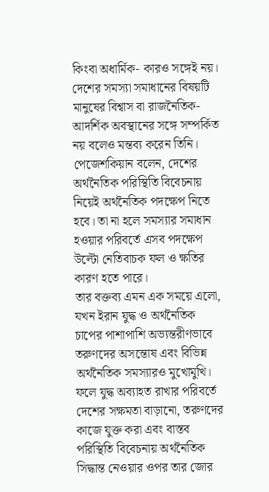কিংবা অধার্মিক- কারও সঙ্গেই নয়। দেশের সমস্যা সমাধানের বিষয়টি মানুষের বিশ্বাস বা রাজনৈতিক-আদর্শিক অবস্থানের সঙ্গে সম্পর্কিত নয় বলেও মন্তব্য করেন তিনি।
পেজেশকিয়ান বলেন, দেশের অর্থনৈতিক পরিস্থিতি বিবেচনায় নিয়েই অর্থনৈতিক পদক্ষেপ নিতে হবে। তা না হলে সমস্যার সমাধান হওয়ার পরিবর্তে এসব পদক্ষেপ উল্টো নেতিবাচক ফল ও ক্ষতির কারণ হতে পারে।
তার বক্তব্য এমন এক সময়ে এলো, যখন ইরান যুদ্ধ ও অর্থনৈতিক চাপের পাশাপাশি অভ্যন্তরীণভাবে তরুণদের অসন্তোষ এবং বিভিন্ন অর্থনৈতিক সমস্যারও মুখোমুখি। ফলে যুদ্ধ অব্যাহত রাখার পরিবর্তে দেশের সক্ষমতা বাড়ানো, তরুণদের কাজে যুক্ত করা এবং বাস্তব পরিস্থিতি বিবেচনায় অর্থনৈতিক সিদ্ধান্ত নেওয়ার ওপর তার জোর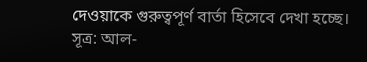দেওয়াকে গুরুত্বপূর্ণ বার্তা হিসেবে দেখা হচ্ছে।
সূত্র: আল-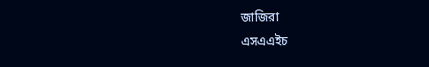জাজিরা
এসএএইচ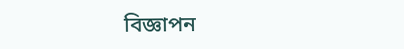বিজ্ঞাপন